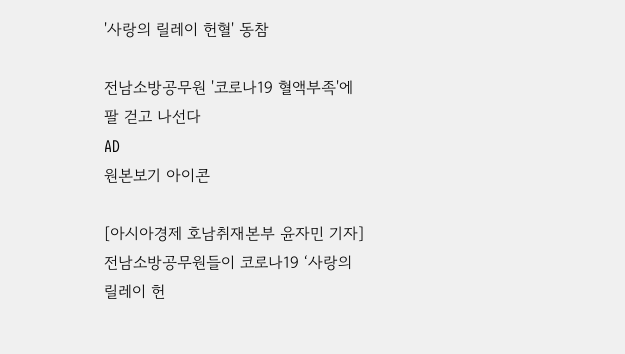'사랑의 릴레이 헌혈' 동참

전남소방공무원 '코로나19 혈액부족'에 팔 걷고 나선다
AD
원본보기 아이콘

[아시아경제 호남취재본부 윤자민 기자] 전남소방공무원들이 코로나19 ‘사랑의 릴레이 헌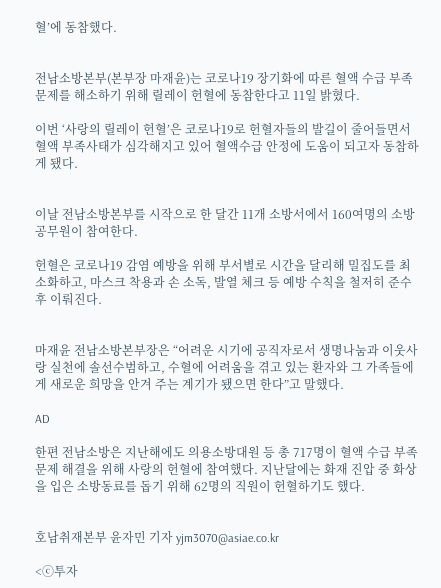혈’에 동참했다.


전남소방본부(본부장 마재윤)는 코로나19 장기화에 따른 혈액 수급 부족 문제를 해소하기 위해 릴레이 헌혈에 동참한다고 11일 밝혔다.

이번 ‘사랑의 릴레이 헌혈’은 코로나19로 헌혈자들의 발길이 줄어들면서 혈액 부족사태가 심각해지고 있어 혈액수급 안정에 도움이 되고자 동참하게 됐다.


이날 전남소방본부를 시작으로 한 달간 11개 소방서에서 160여명의 소방공무원이 참여한다.

헌혈은 코로나19 감염 예방을 위해 부서별로 시간을 달리해 밀집도를 최소화하고, 마스크 착용과 손 소독, 발열 체크 등 예방 수칙을 철저히 준수 후 이뤄진다.


마재윤 전남소방본부장은 “어려운 시기에 공직자로서 생명나눔과 이웃사랑 실천에 솔선수범하고, 수혈에 어려움을 겪고 있는 환자와 그 가족들에게 새로운 희망을 안겨 주는 계기가 됐으면 한다”고 말했다.

AD

한편 전남소방은 지난해에도 의용소방대원 등 총 717명이 혈액 수급 부족 문제 해결을 위해 사랑의 헌혈에 참여했다. 지난달에는 화재 진압 중 화상을 입은 소방동료를 돕기 위해 62명의 직원이 헌혈하기도 했다.


호남취재본부 윤자민 기자 yjm3070@asiae.co.kr

<ⓒ투자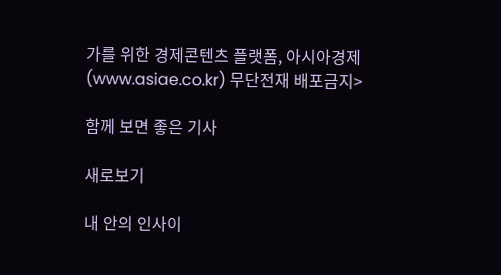가를 위한 경제콘텐츠 플랫폼, 아시아경제(www.asiae.co.kr) 무단전재 배포금지>

함께 보면 좋은 기사

새로보기

내 안의 인사이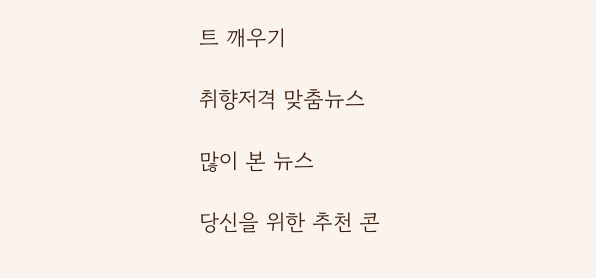트 깨우기

취향저격 맞춤뉴스

많이 본 뉴스

당신을 위한 추천 콘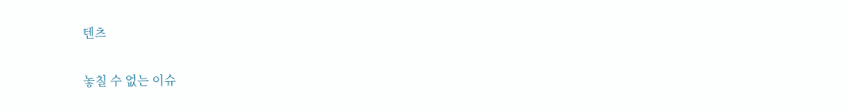텐츠

놓칠 수 없는 이슈